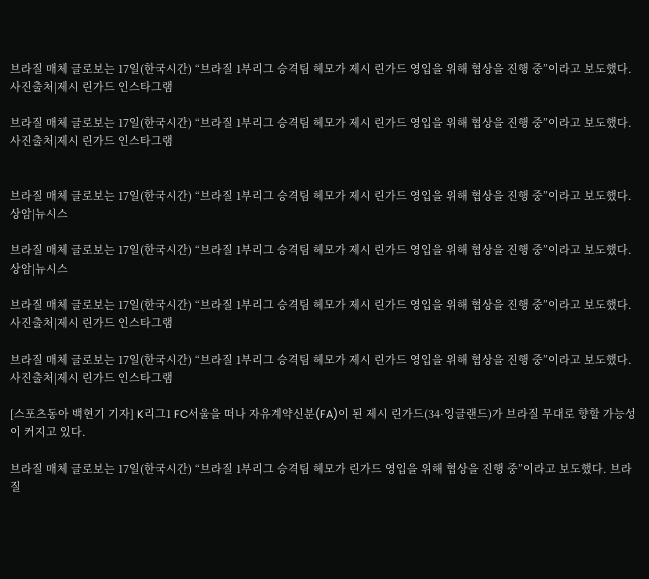브라질 매체 글로보는 17일(한국시간) “브라질 1부리그 승격팀 헤모가 제시 린가드 영입을 위해 협상을 진행 중”이라고 보도했다. 사진출처|제시 린가드 인스타그램

브라질 매체 글로보는 17일(한국시간) “브라질 1부리그 승격팀 헤모가 제시 린가드 영입을 위해 협상을 진행 중”이라고 보도했다. 사진출처|제시 린가드 인스타그램


브라질 매체 글로보는 17일(한국시간) “브라질 1부리그 승격팀 헤모가 제시 린가드 영입을 위해 협상을 진행 중”이라고 보도했다. 상암|뉴시스

브라질 매체 글로보는 17일(한국시간) “브라질 1부리그 승격팀 헤모가 제시 린가드 영입을 위해 협상을 진행 중”이라고 보도했다. 상암|뉴시스

브라질 매체 글로보는 17일(한국시간) “브라질 1부리그 승격팀 헤모가 제시 린가드 영입을 위해 협상을 진행 중”이라고 보도했다. 사진출처|제시 린가드 인스타그램

브라질 매체 글로보는 17일(한국시간) “브라질 1부리그 승격팀 헤모가 제시 린가드 영입을 위해 협상을 진행 중”이라고 보도했다. 사진출처|제시 린가드 인스타그램

[스포츠동아 백현기 기자] K리그1 FC서울을 떠나 자유계약신분(FA)이 된 제시 린가드(34·잉글랜드)가 브라질 무대로 향할 가능성이 커지고 있다.

브라질 매체 글로보는 17일(한국시간) “브라질 1부리그 승격팀 헤모가 린가드 영입을 위해 협상을 진행 중”이라고 보도했다. 브라질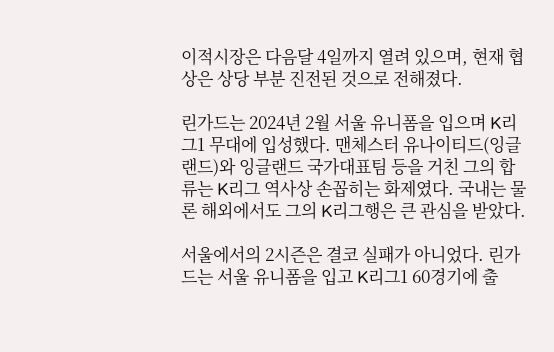이적시장은 다음달 4일까지 열려 있으며, 현재 협상은 상당 부분 진전된 것으로 전해졌다.

린가드는 2024년 2월 서울 유니폼을 입으며 K리그1 무대에 입성했다. 맨체스터 유나이티드(잉글랜드)와 잉글랜드 국가대표팀 등을 거친 그의 합류는 K리그 역사상 손꼽히는 화제였다. 국내는 물론 해외에서도 그의 K리그행은 큰 관심을 받았다.

서울에서의 2시즌은 결코 실패가 아니었다. 린가드는 서울 유니폼을 입고 K리그1 60경기에 출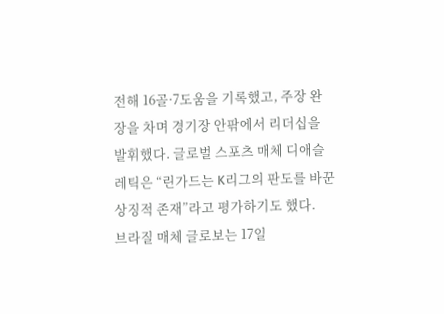전해 16골·7도움을 기록했고, 주장 완장을 차며 경기장 안팎에서 리더십을 발휘했다. 글로벌 스포츠 매체 디애슬레틱은 “린가드는 K리그의 판도를 바꾼 상징적 존재”라고 평가하기도 했다.
브라질 매체 글로보는 17일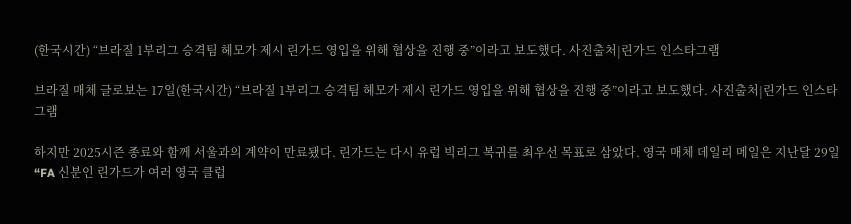(한국시간) “브라질 1부리그 승격팀 헤모가 제시 린가드 영입을 위해 협상을 진행 중”이라고 보도했다. 사진출처|린가드 인스타그램

브라질 매체 글로보는 17일(한국시간) “브라질 1부리그 승격팀 헤모가 제시 린가드 영입을 위해 협상을 진행 중”이라고 보도했다. 사진출처|린가드 인스타그램

하지만 2025시즌 종료와 함께 서울과의 계약이 만료됐다. 린가드는 다시 유럽 빅리그 복귀를 최우선 목표로 삼았다. 영국 매체 데일리 메일은 지난달 29일 “FA 신분인 린가드가 여러 영국 클럽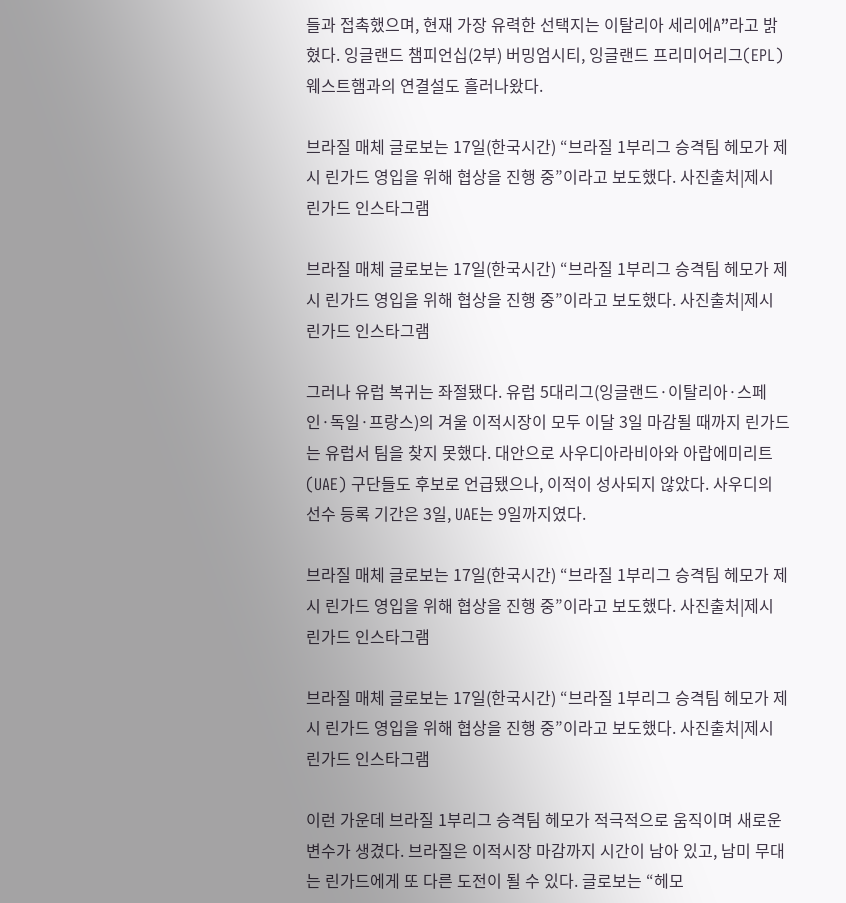들과 접촉했으며, 현재 가장 유력한 선택지는 이탈리아 세리에A”라고 밝혔다. 잉글랜드 챔피언십(2부) 버밍엄시티, 잉글랜드 프리미어리그(EPL) 웨스트햄과의 연결설도 흘러나왔다.

브라질 매체 글로보는 17일(한국시간) “브라질 1부리그 승격팀 헤모가 제시 린가드 영입을 위해 협상을 진행 중”이라고 보도했다. 사진출처|제시 린가드 인스타그램

브라질 매체 글로보는 17일(한국시간) “브라질 1부리그 승격팀 헤모가 제시 린가드 영입을 위해 협상을 진행 중”이라고 보도했다. 사진출처|제시 린가드 인스타그램

그러나 유럽 복귀는 좌절됐다. 유럽 5대리그(잉글랜드·이탈리아·스페인·독일·프랑스)의 겨울 이적시장이 모두 이달 3일 마감될 때까지 린가드는 유럽서 팀을 찾지 못했다. 대안으로 사우디아라비아와 아랍에미리트(UAE) 구단들도 후보로 언급됐으나, 이적이 성사되지 않았다. 사우디의 선수 등록 기간은 3일, UAE는 9일까지였다.

브라질 매체 글로보는 17일(한국시간) “브라질 1부리그 승격팀 헤모가 제시 린가드 영입을 위해 협상을 진행 중”이라고 보도했다. 사진출처|제시 린가드 인스타그램

브라질 매체 글로보는 17일(한국시간) “브라질 1부리그 승격팀 헤모가 제시 린가드 영입을 위해 협상을 진행 중”이라고 보도했다. 사진출처|제시 린가드 인스타그램

이런 가운데 브라질 1부리그 승격팀 헤모가 적극적으로 움직이며 새로운 변수가 생겼다. 브라질은 이적시장 마감까지 시간이 남아 있고, 남미 무대는 린가드에게 또 다른 도전이 될 수 있다. 글로보는 “헤모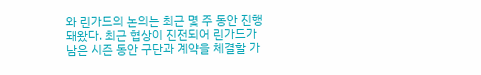와 린가드의 논의는 최근 몇 주 동안 진행돼왔다. 최근 협상이 진전되어 린가드가 남은 시즌 동안 구단과 계약을 체결할 가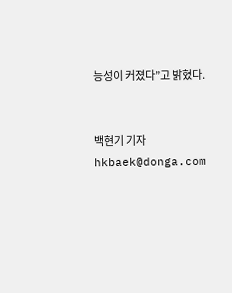능성이 커졌다”고 밝혔다.


백현기 기자 hkbaek@donga.com